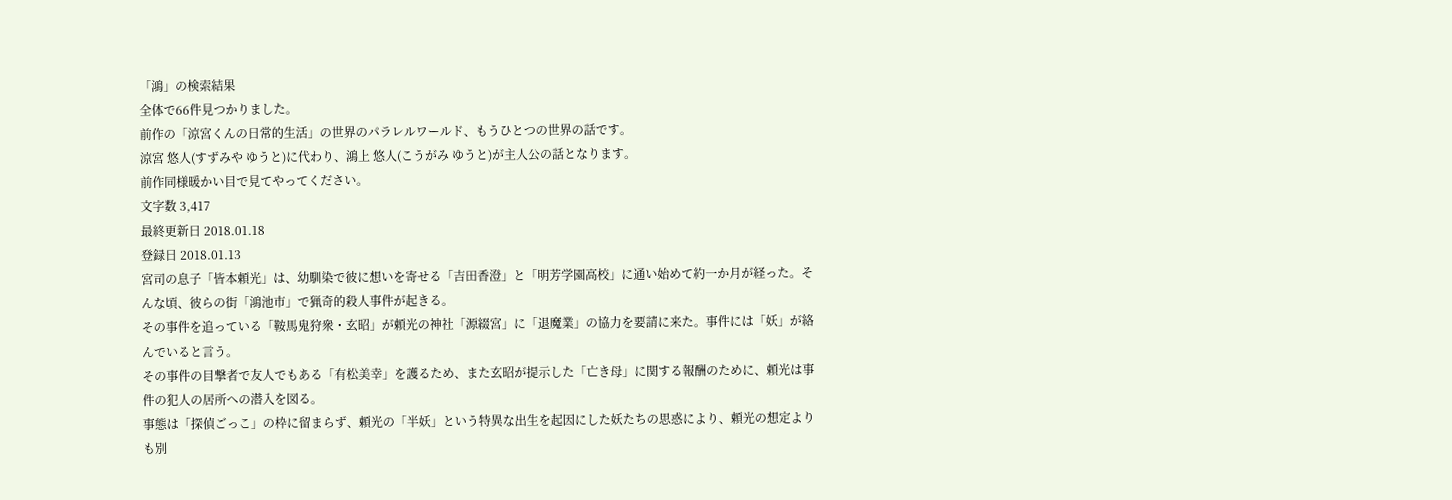「鴻」の検索結果
全体で66件見つかりました。
前作の「涼宮くんの日常的生活」の世界のパラレルワールド、もうひとつの世界の話です。
涼宮 悠人(すずみや ゆうと)に代わり、鴻上 悠人(こうがみ ゆうと)が主人公の話となります。
前作同様暖かい目で見てやってください。
文字数 3,417
最終更新日 2018.01.18
登録日 2018.01.13
宮司の息子「皆本頼光」は、幼馴染で彼に想いを寄せる「吉田香澄」と「明芳学園高校」に通い始めて約一か月が経った。そんな頃、彼らの街「鴻池市」で猟奇的殺人事件が起きる。
その事件を追っている「鞍馬鬼狩衆・玄昭」が頼光の神社「源綴宮」に「退魔業」の協力を要請に来た。事件には「妖」が絡んでいると言う。
その事件の目撃者で友人でもある「有松美幸」を護るため、また玄昭が提示した「亡き母」に関する報酬のために、頼光は事件の犯人の居所への潜入を図る。
事態は「探偵ごっこ」の枠に留まらず、頼光の「半妖」という特異な出生を起因にした妖たちの思惑により、頼光の想定よりも別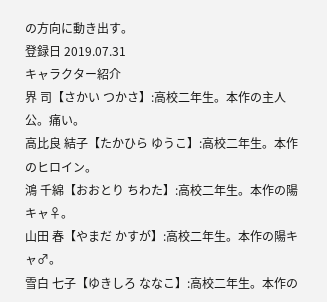の方向に動き出す。
登録日 2019.07.31
キャラクター紹介
界 司【さかい つかさ】:高校二年生。本作の主人公。痛い。
高比良 結子【たかひら ゆうこ】:高校二年生。本作のヒロイン。
鴻 千綿【おおとり ちわた】:高校二年生。本作の陽キャ♀。
山田 春【やまだ かすが】:高校二年生。本作の陽キャ♂。
雪白 七子【ゆきしろ ななこ】:高校二年生。本作の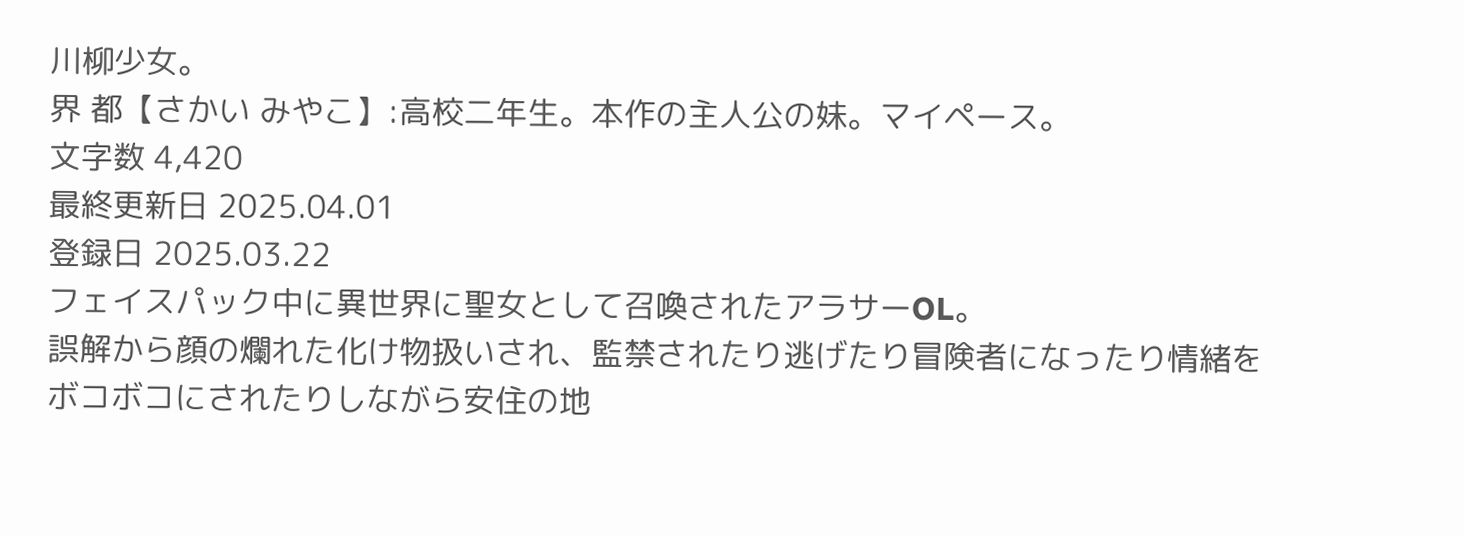川柳少女。
界 都【さかい みやこ】:高校二年生。本作の主人公の妹。マイペース。
文字数 4,420
最終更新日 2025.04.01
登録日 2025.03.22
フェイスパック中に異世界に聖女として召喚されたアラサーOL。
誤解から顔の爛れた化け物扱いされ、監禁されたり逃げたり冒険者になったり情緒をボコボコにされたりしながら安住の地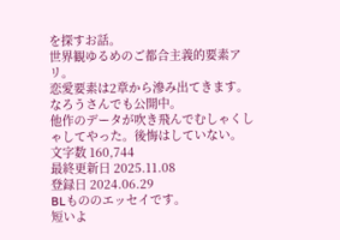を探すお話。
世界観ゆるめのご都合主義的要素アリ。
恋愛要素は2章から滲み出てきます。
なろうさんでも公開中。
他作のデータが吹き飛んでむしゃくしゃしてやった。後悔はしていない。
文字数 160,744
最終更新日 2025.11.08
登録日 2024.06.29
BLもののエッセイです。
短いよ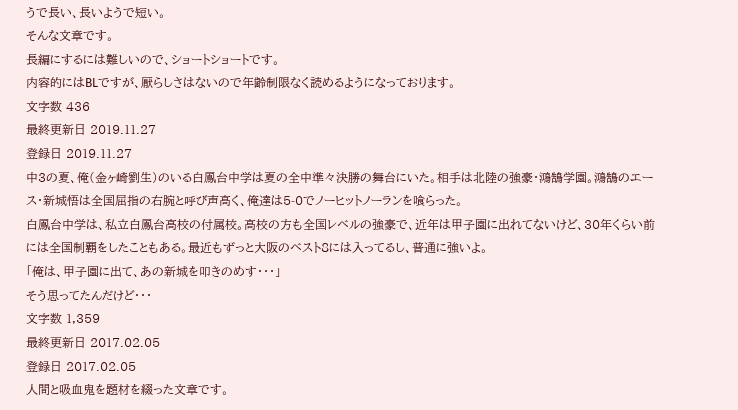うで長い、長いようで短い。
そんな文章です。
長編にするには難しいので、ショートショートです。
内容的にはBLですが、厭らしさはないので年齢制限なく読めるようになっております。
文字数 436
最終更新日 2019.11.27
登録日 2019.11.27
中3の夏、俺(金ヶ崎劉生)のいる白鳳台中学は夏の全中準々決勝の舞台にいた。相手は北陸の強豪・鴻鵠学園。鴻鵠のエース・新城悟は全国屈指の右腕と呼び声高く、俺達は5-0でノーヒットノーランを喰らった。
白鳳台中学は、私立白鳳台高校の付属校。高校の方も全国レベルの強豪で、近年は甲子園に出れてないけど、30年くらい前には全国制覇をしたこともある。最近もずっと大阪のベスト8には入ってるし、普通に強いよ。
「俺は、甲子園に出て、あの新城を叩きのめす・・・」
そう思ってたんだけど・・・
文字数 1,359
最終更新日 2017.02.05
登録日 2017.02.05
人間と吸血鬼を題材を綴った文章です。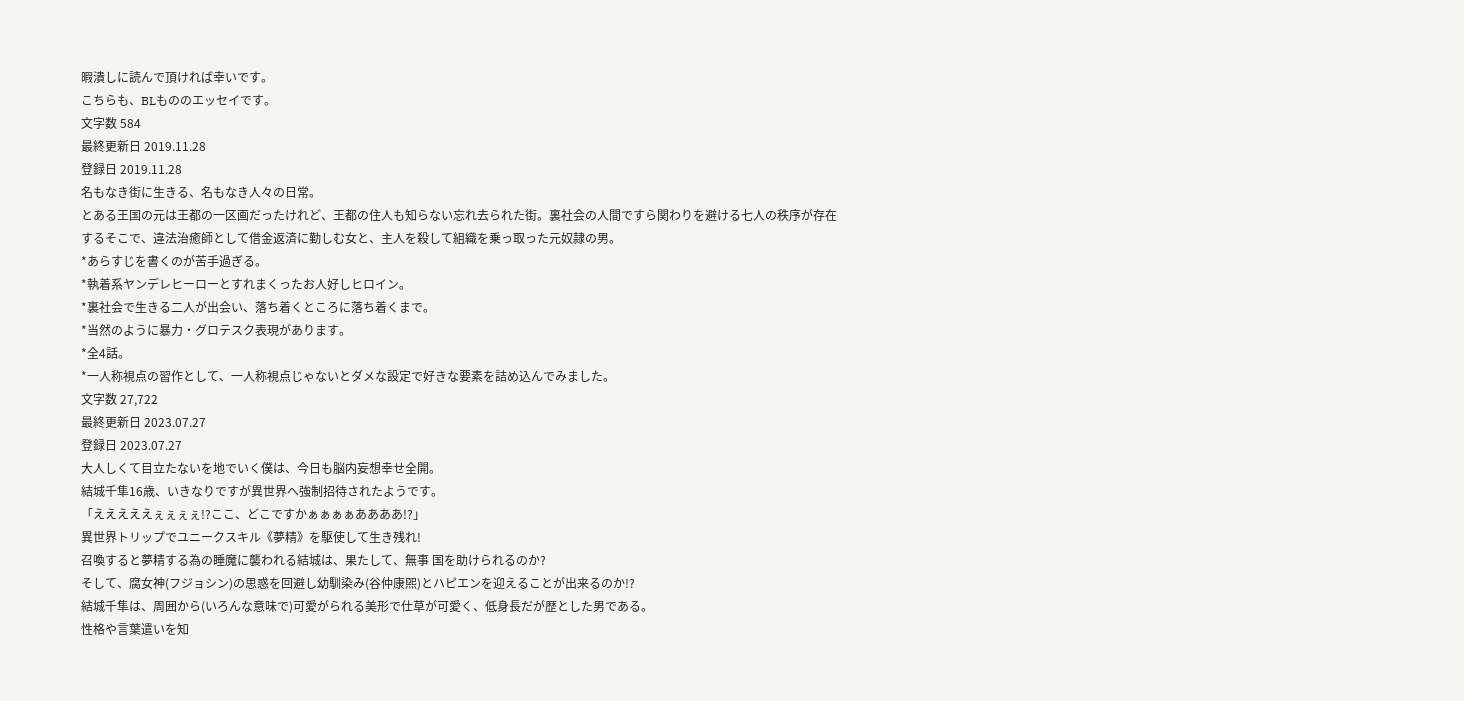暇潰しに読んで頂ければ幸いです。
こちらも、BLもののエッセイです。
文字数 584
最終更新日 2019.11.28
登録日 2019.11.28
名もなき街に生きる、名もなき人々の日常。
とある王国の元は王都の一区画だったけれど、王都の住人も知らない忘れ去られた街。裏社会の人間ですら関わりを避ける七人の秩序が存在するそこで、違法治癒師として借金返済に勤しむ女と、主人を殺して組織を乗っ取った元奴隷の男。
*あらすじを書くのが苦手過ぎる。
*執着系ヤンデレヒーローとすれまくったお人好しヒロイン。
*裏社会で生きる二人が出会い、落ち着くところに落ち着くまで。
*当然のように暴力・グロテスク表現があります。
*全4話。
*一人称視点の習作として、一人称視点じゃないとダメな設定で好きな要素を詰め込んでみました。
文字数 27,722
最終更新日 2023.07.27
登録日 2023.07.27
大人しくて目立たないを地でいく僕は、今日も脳内妄想幸せ全開。
結城千隼16歳、いきなりですが異世界へ強制招待されたようです。
「えええええぇぇぇぇ!?ここ、どこですかぁぁぁぁああああ!?」
異世界トリップでユニークスキル《夢精》を駆使して生き残れ!
召喚すると夢精する為の睡魔に襲われる結城は、果たして、無事 国を助けられるのか?
そして、腐女神(フジョシン)の思惑を回避し幼馴染み(谷仲康煕)とハピエンを迎えることが出来るのか!?
結城千隼は、周囲から(いろんな意味で)可愛がられる美形で仕草が可愛く、低身長だが歴とした男である。
性格や言葉遣いを知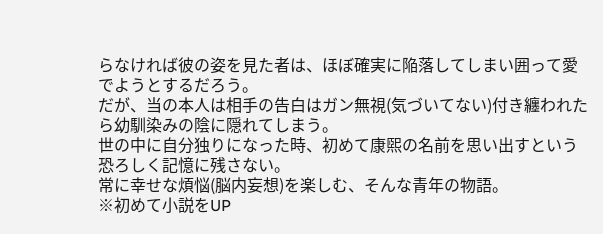らなければ彼の姿を見た者は、ほぼ確実に陥落してしまい囲って愛でようとするだろう。
だが、当の本人は相手の告白はガン無視(気づいてない)付き纏われたら幼馴染みの陰に隠れてしまう。
世の中に自分独りになった時、初めて康煕の名前を思い出すという恐ろしく記憶に残さない。
常に幸せな煩悩(脳内妄想)を楽しむ、そんな青年の物語。
※初めて小説をUP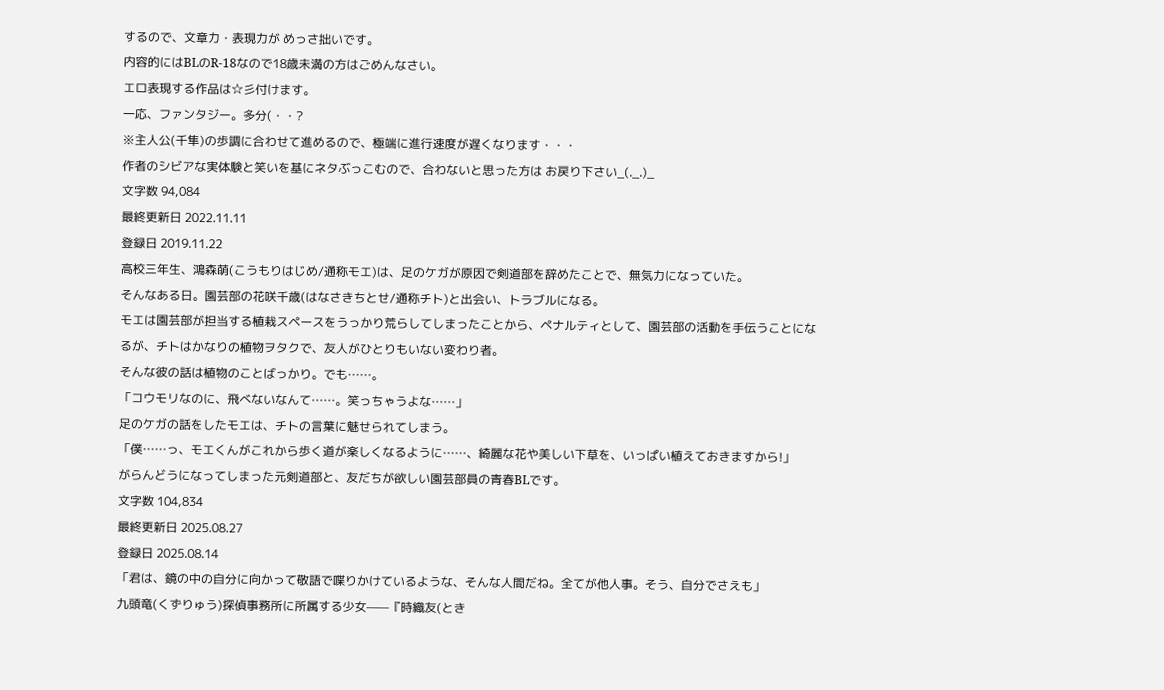するので、文章力・表現力が めっさ拙いです。
内容的にはBLのR-18なので18歳未満の方はごめんなさい。
エロ表現する作品は☆彡付けます。
一応、ファンタジー。多分(・・?
※主人公(千隼)の歩調に合わせて進めるので、極端に進行速度が遅くなります・・・
作者のシビアな実体験と笑いを基にネタぶっこむので、合わないと思った方は お戻り下さい_(._.)_
文字数 94,084
最終更新日 2022.11.11
登録日 2019.11.22
高校三年生、鴻森萌(こうもりはじめ/通称モエ)は、足のケガが原因で剣道部を辞めたことで、無気力になっていた。
そんなある日。園芸部の花咲千歳(はなさきちとせ/通称チト)と出会い、トラブルになる。
モエは園芸部が担当する植栽スペースをうっかり荒らしてしまったことから、ペナルティとして、園芸部の活動を手伝うことになるが、チトはかなりの植物ヲタクで、友人がひとりもいない変わり者。
そんな彼の話は植物のことばっかり。でも……。
「コウモリなのに、飛べないなんて……。笑っちゃうよな……」
足のケガの話をしたモエは、チトの言葉に魅せられてしまう。
「僕……っ、モエくんがこれから歩く道が楽しくなるように……、綺麗な花や美しい下草を、いっぱい植えておきますから!」
がらんどうになってしまった元剣道部と、友だちが欲しい園芸部員の青春BLです。
文字数 104,834
最終更新日 2025.08.27
登録日 2025.08.14
「君は、鏡の中の自分に向かって敬語で喋りかけているような、そんな人間だね。全てが他人事。そう、自分でさえも」
九頭竜(くずりゅう)探偵事務所に所属する少女——『時織友(とき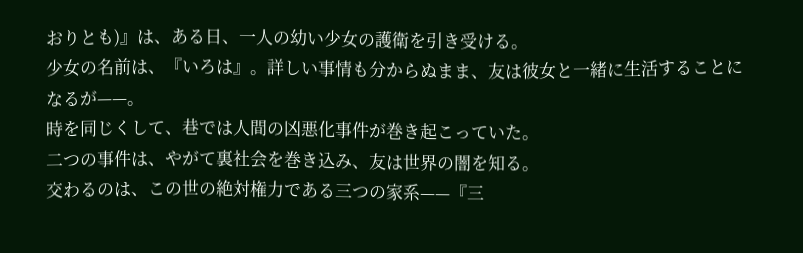おりとも)』は、ある日、一人の幼い少女の護衛を引き受ける。
少女の名前は、『いろは』。詳しい事情も分からぬまま、友は彼女と一緒に生活することになるが——。
時を同じくして、巷では人間の凶悪化事件が巻き起こっていた。
二つの事件は、やがて裏社会を巻き込み、友は世界の闇を知る。
交わるのは、この世の絶対権力である三つの家系——『三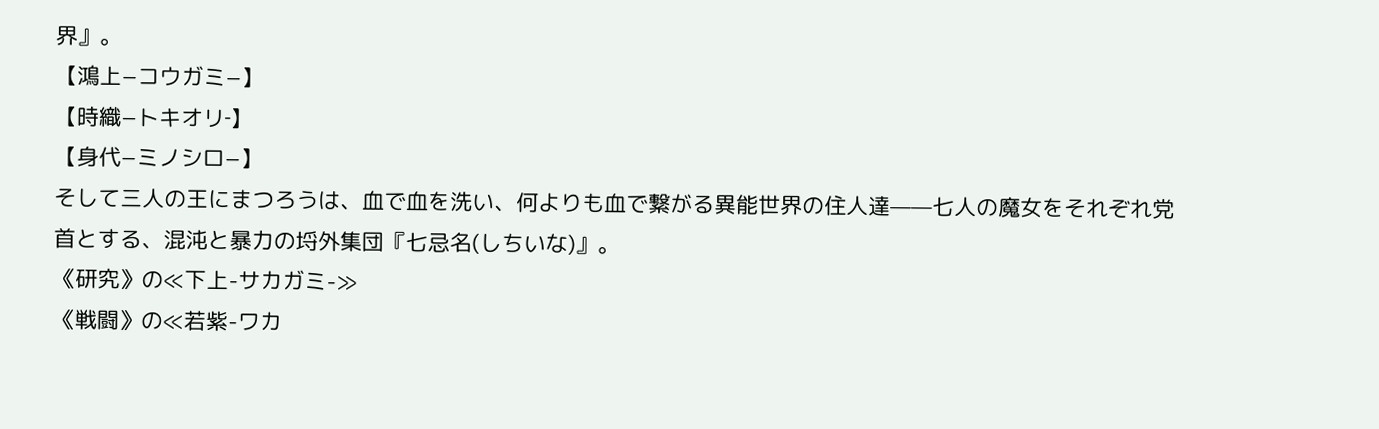界』。
【鴻上−コウガミ−】
【時織−トキオリ‐】
【身代−ミノシロ−】
そして三人の王にまつろうは、血で血を洗い、何よりも血で繋がる異能世界の住人達——七人の魔女をそれぞれ党首とする、混沌と暴力の埒外集団『七忌名(しちいな)』。
《研究》の≪下上-サカガミ-≫
《戦闘》の≪若紫-ワカ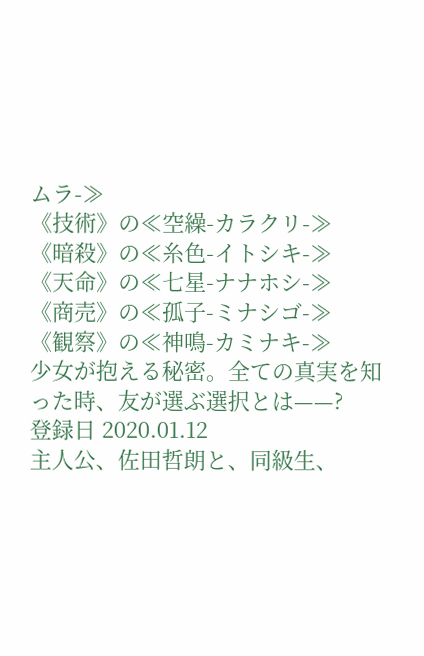ムラ-≫
《技術》の≪空繰-カラクリ-≫
《暗殺》の≪糸色-イトシキ-≫
《天命》の≪七星-ナナホシ-≫
《商売》の≪孤子-ミナシゴ-≫
《観察》の≪神鳴-カミナキ-≫
少女が抱える秘密。全ての真実を知った時、友が選ぶ選択とは——?
登録日 2020.01.12
主人公、佐田哲朗と、同級生、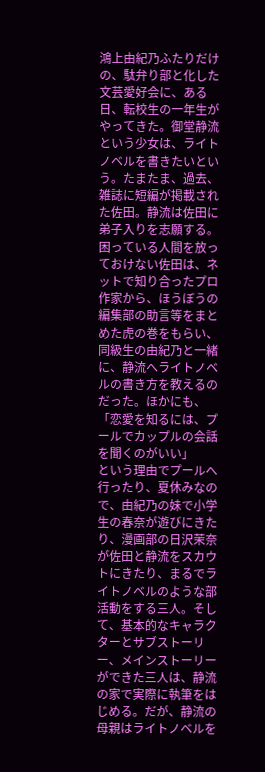鴻上由紀乃ふたりだけの、駄弁り部と化した文芸愛好会に、ある日、転校生の一年生がやってきた。御堂静流という少女は、ライトノベルを書きたいという。たまたま、過去、雑誌に短編が掲載された佐田。静流は佐田に弟子入りを志願する。困っている人間を放っておけない佐田は、ネットで知り合ったプロ作家から、ほうぼうの編集部の助言等をまとめた虎の巻をもらい、同級生の由紀乃と一緒に、静流へライトノベルの書き方を教えるのだった。ほかにも、
「恋愛を知るには、プールでカップルの会話を聞くのがいい」
という理由でプールへ行ったり、夏休みなので、由紀乃の妹で小学生の春奈が遊びにきたり、漫画部の日沢茉奈が佐田と静流をスカウトにきたり、まるでライトノベルのような部活動をする三人。そして、基本的なキャラクターとサブストーリー、メインストーリーができた三人は、静流の家で実際に執筆をはじめる。だが、静流の母親はライトノベルを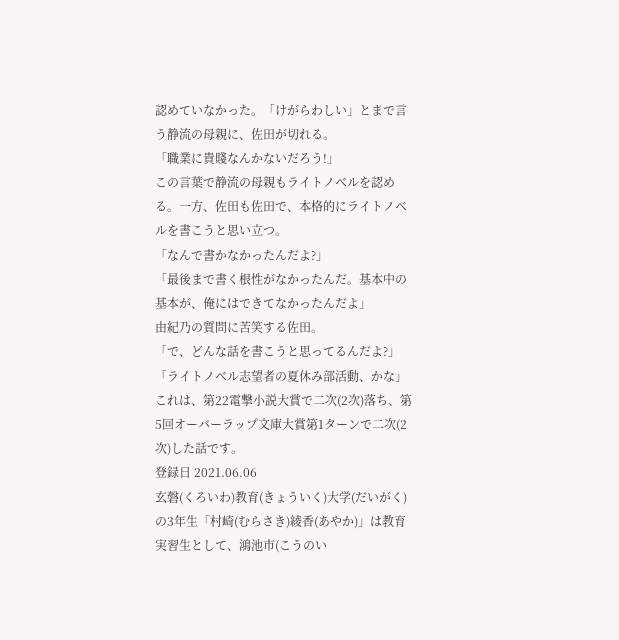認めていなかった。「けがらわしい」とまで言う静流の母親に、佐田が切れる。
「職業に貴賤なんかないだろう!」
この言葉で静流の母親もライトノベルを認める。一方、佐田も佐田で、本格的にライトノベルを書こうと思い立つ。
「なんで書かなかったんだよ?」
「最後まで書く根性がなかったんだ。基本中の基本が、俺にはできてなかったんだよ」
由紀乃の質問に苦笑する佐田。
「で、どんな話を書こうと思ってるんだよ?」
「ライトノベル志望者の夏休み部活動、かな」
これは、第22電撃小説大賞で二次(2次)落ち、第5回オーバーラップ文庫大賞第1ターンで二次(2次)した話です。
登録日 2021.06.06
玄磐(くろいわ)教育(きょういく)大学(だいがく)の3年生「村崎(むらさき)綾香(あやか)」は教育実習生として、鴻池市(こうのい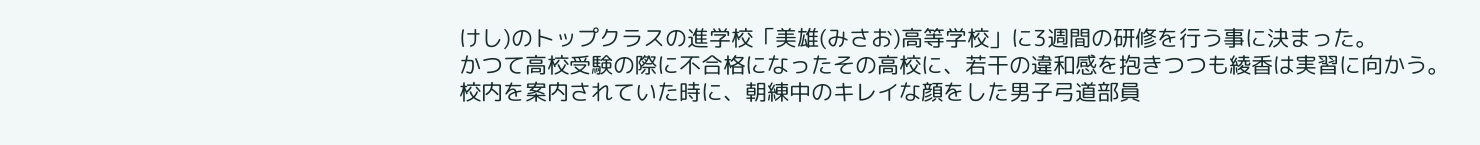けし)のトップクラスの進学校「美雄(みさお)高等学校」に3週間の研修を行う事に決まった。
かつて高校受験の際に不合格になったその高校に、若干の違和感を抱きつつも綾香は実習に向かう。
校内を案内されていた時に、朝練中のキレイな顔をした男子弓道部員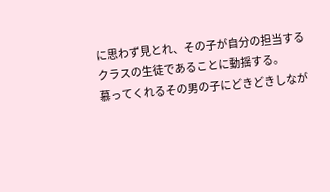に思わず見とれ、その子が自分の担当するクラスの生徒であることに動揺する。
慕ってくれるその男の子にどきどきしなが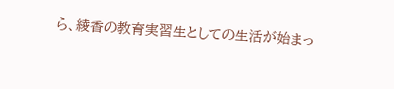ら、綾香の教育実習生としての生活が始まっ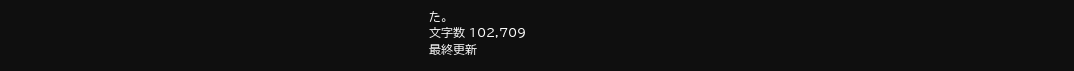た。
文字数 102,709
最終更新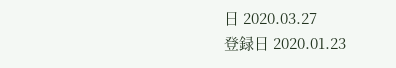日 2020.03.27
登録日 2020.01.23